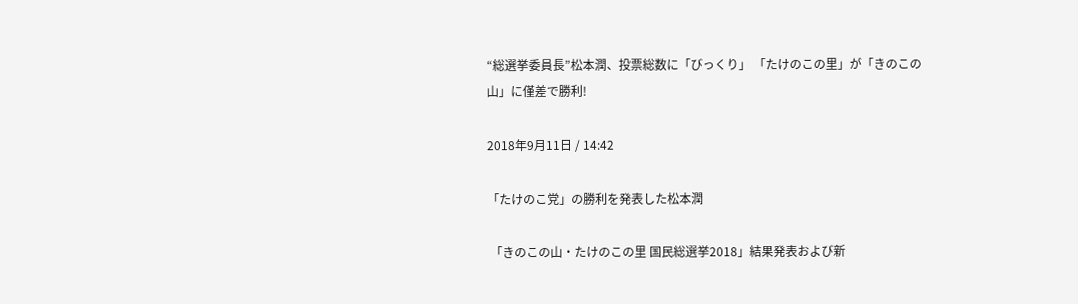“総選挙委員長”松本潤、投票総数に「びっくり」 「たけのこの里」が「きのこの山」に僅差で勝利!

2018年9月11日 / 14:42

「たけのこ党」の勝利を発表した松本潤

 「きのこの山・たけのこの里 国民総選挙2018」結果発表および新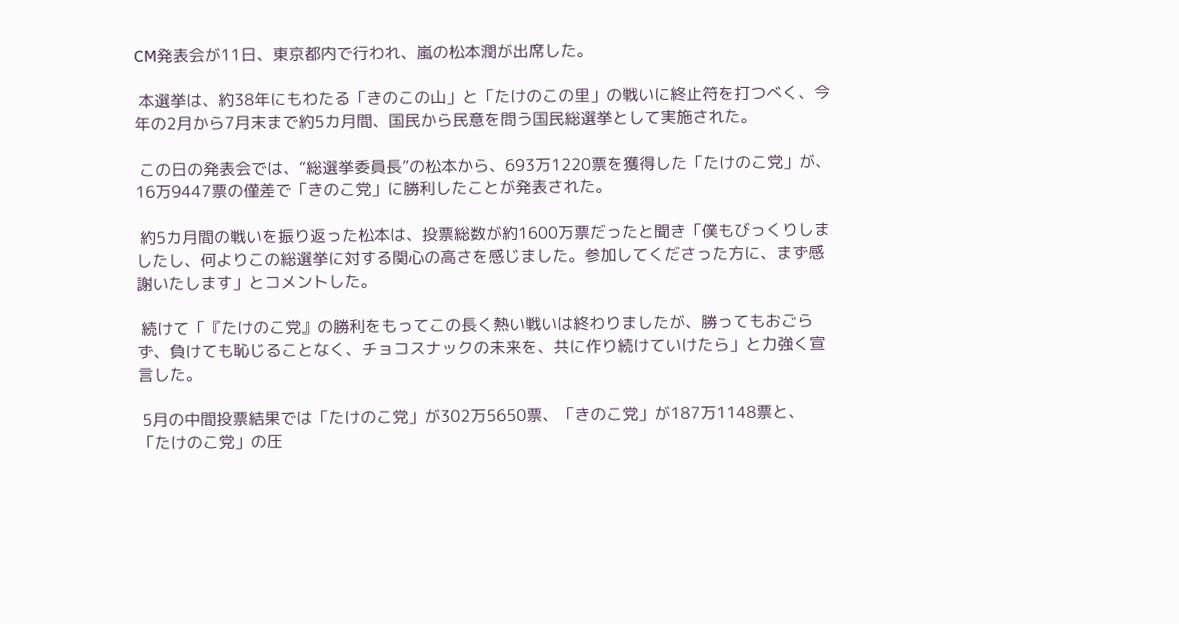CM発表会が11日、東京都内で行われ、嵐の松本潤が出席した。

 本選挙は、約38年にもわたる「きのこの山」と「たけのこの里」の戦いに終止符を打つべく、今年の2月から7月末まで約5カ月間、国民から民意を問う国民総選挙として実施された。

 この日の発表会では、“総選挙委員長”の松本から、693万1220票を獲得した「たけのこ党」が、16万9447票の僅差で「きのこ党」に勝利したことが発表された。

 約5カ月間の戦いを振り返った松本は、投票総数が約1600万票だったと聞き「僕もびっくりしましたし、何よりこの総選挙に対する関心の高さを感じました。参加してくださった方に、まず感謝いたします」とコメントした。

 続けて「『たけのこ党』の勝利をもってこの長く熱い戦いは終わりましたが、勝ってもおごらず、負けても恥じることなく、チョコスナックの未来を、共に作り続けていけたら」と力強く宣言した。

 5月の中間投票結果では「たけのこ党」が302万5650票、「きのこ党」が187万1148票と、「たけのこ党」の圧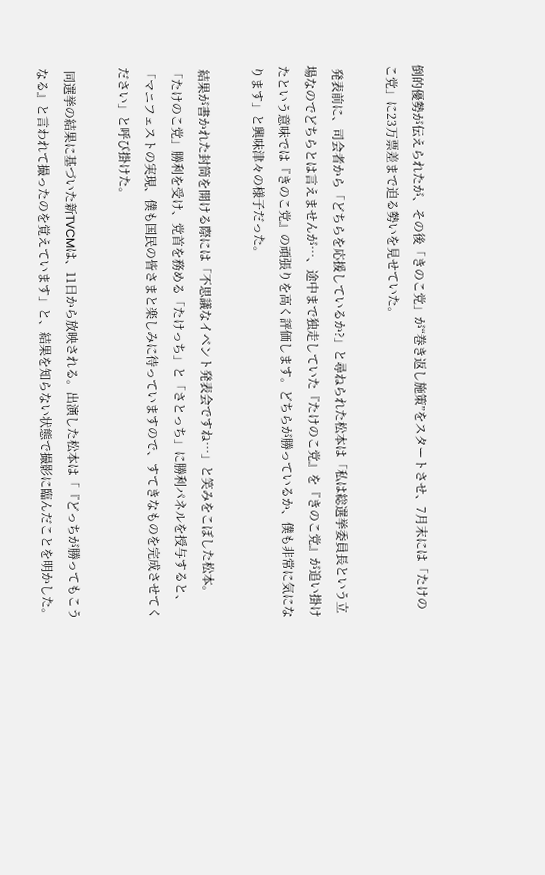倒的優勢が伝えられたが、その後「きのこ党」が“巻き返し施策”をスタートさせ、7月末には「たけのこ党」に23万票差まで迫る勢いを見せていた。

 発表前に、司会者から「どちらを応援しているか?」と尋ねられた松本は「私は総選挙委員長という立場なのでどちらとは言えませんが…、途中まで独走していた『たけのこ党』を『きのこ党』が追い掛けたという意味では『きのこ党』の頑張りを高く評価します。どちらが勝っているか、僕も非常に気になります」と興味津々の様子だった。

 結果が書かれた封筒を開ける際には「不思議なイベント発表会ですね…」と笑みをこぼした松本。「たけのこ党」勝利を受け、党首を務める「たけっち」と「さとっち」に勝利パネルを授与すると、「マニフェストの実現、僕も国民の皆さまと楽しみに待っていますので、すてきなものを完成させてください」と呼び掛けた。

 同選挙の結果に基づいた新TVCMは、11日から放映される。出演した松本は「『どっちが勝ってもこうなる』と言われて撮ったのを覚えています」と、結果を知らない状態で撮影に臨んだことを明かした。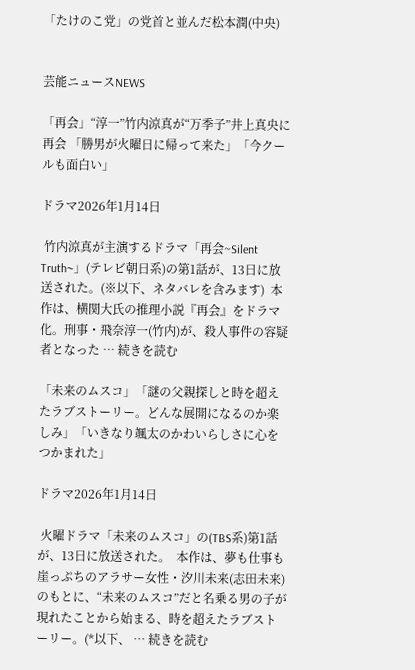「たけのこ党」の党首と並んだ松本潤(中央)


芸能ニュースNEWS

「再会」“淳一”竹内涼真が“万季子”井上真央に再会 「勝男が火曜日に帰って来た」「今クールも面白い」

ドラマ2026年1月14日

 竹内涼真が主演するドラマ「再会~Silent Truth~」(テレビ朝日系)の第1話が、13日に放送された。(※以下、ネタバレを含みます)  本作は、横関大氏の推理小説『再会』をドラマ化。刑事・飛奈淳一(竹内)が、殺人事件の容疑者となった … 続きを読む

「未来のムスコ」「謎の父親探しと時を超えたラブストーリー。どんな展開になるのか楽しみ」「いきなり颯太のかわいらしさに心をつかまれた」

ドラマ2026年1月14日

 火曜ドラマ「未来のムスコ」の(TBS系)第1話が、13日に放送された。  本作は、夢も仕事も崖っぷちのアラサー女性・汐川未来(志田未来)のもとに、“未来のムスコ”だと名乗る男の子が現れたことから始まる、時を超えたラブストーリー。(*以下、 … 続きを読む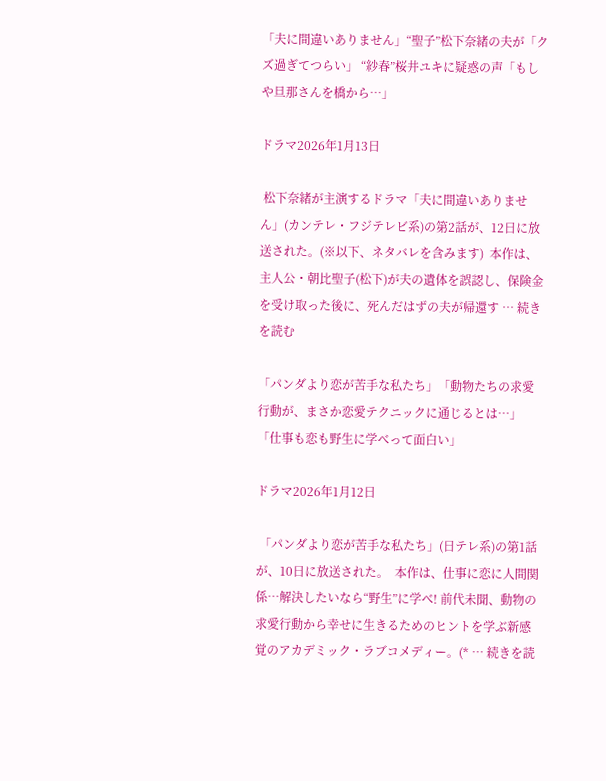「夫に間違いありません」“聖子”松下奈緒の夫が「クズ過ぎてつらい」 “紗春”桜井ユキに疑惑の声「もしや旦那さんを橋から…」

ドラマ2026年1月13日

 松下奈緒が主演するドラマ「夫に間違いありません」(カンテレ・フジテレビ系)の第2話が、12日に放送された。(※以下、ネタバレを含みます)  本作は、主人公・朝比聖子(松下)が夫の遺体を誤認し、保険金を受け取った後に、死んだはずの夫が帰還す … 続きを読む

「パンダより恋が苦手な私たち」「動物たちの求愛行動が、まさか恋愛テクニックに通じるとは…」「仕事も恋も野生に学べって面白い」

ドラマ2026年1月12日

 「パンダより恋が苦手な私たち」(日テレ系)の第1話が、10日に放送された。  本作は、仕事に恋に人間関係…解決したいなら“野生”に学べ! 前代未聞、動物の求愛行動から幸せに生きるためのヒントを学ぶ新感覚のアカデミック・ラブコメディー。(* … 続きを読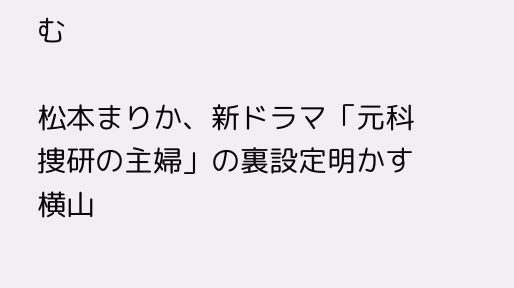む

松本まりか、新ドラマ「元科捜研の主婦」の裏設定明かす 横山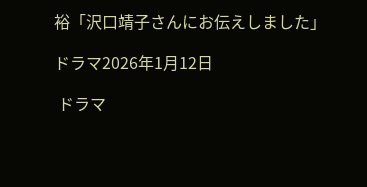裕「沢口靖子さんにお伝えしました」

ドラマ2026年1月12日

 ドラマ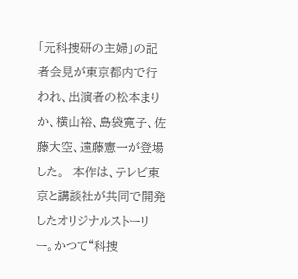「元科捜研の主婦」の記者会見が東京都内で行われ、出演者の松本まりか、横山裕、島袋寛子、佐藤大空、遠藤憲一が登場した。  本作は、テレビ東京と講談社が共同で開発したオリジナルストーリー。かつて“科捜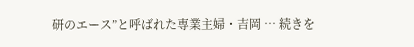研のエース”と呼ばれた専業主婦・吉岡 … 続きを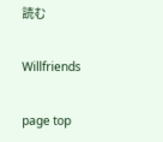読む

Willfriends

page top